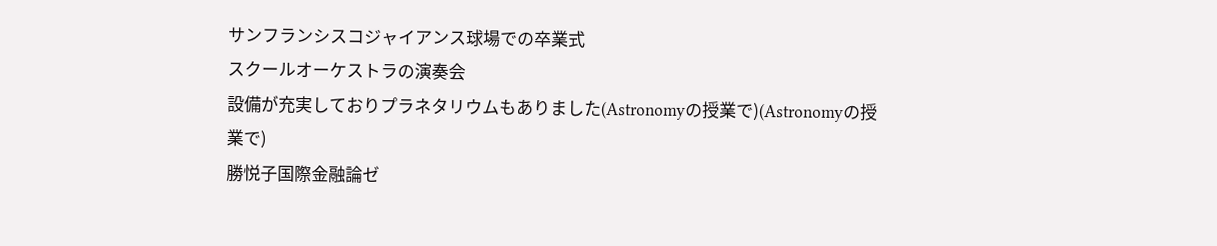サンフランシスコジャイアンス球場での卒業式
スクールオーケストラの演奏会
設備が充実しておりプラネタリウムもありました(Astronomyの授業で)(Astronomyの授業で)
勝悦子国際金融論ゼ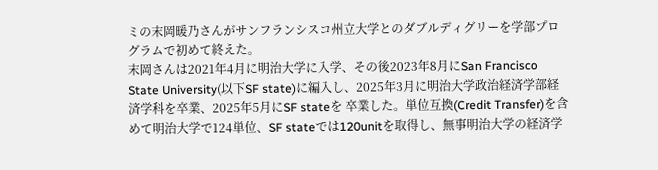ミの末岡暖乃さんがサンフランシスコ州立大学とのダブルディグリーを学部プログラムで初めて終えた。
末岡さんは2021年4月に明治大学に入学、その後2023年8月にSan Francisco State University(以下SF state)に編入し、2025年3月に明治大学政治経済学部経済学科を卒業、2025年5月にSF stateを 卒業した。単位互換(Credit Transfer)を含めて明治大学で124単位、SF stateでは120unitを取得し、無事明治大学の経済学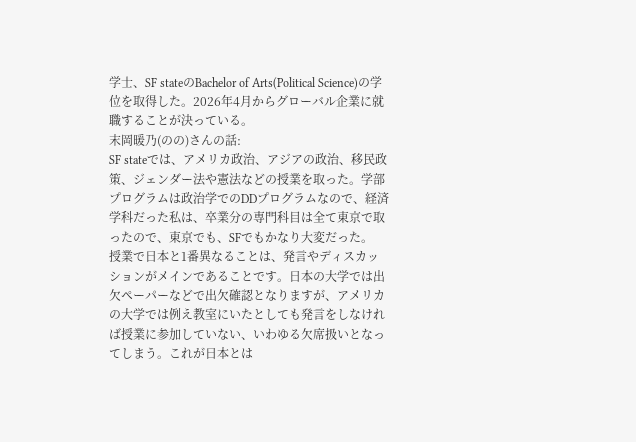学士、SF stateのBachelor of Arts(Political Science)の学位を取得した。2026年4月からグローバル企業に就職することが決っている。
末岡暖乃(のの)さんの話:
SF stateでは、アメリカ政治、アジアの政治、移民政策、ジェンダー法や憲法などの授業を取った。学部プログラムは政治学でのDDプログラムなので、経済学科だった私は、卒業分の専門科目は全て東京で取ったので、東京でも、SFでもかなり大変だった。
授業で日本と1番異なることは、発言やディスカッションがメインであることです。日本の大学では出欠ペーパーなどで出欠確認となりますが、アメリカの大学では例え教室にいたとしても発言をしなければ授業に参加していない、いわゆる欠席扱いとなってしまう。これが日本とは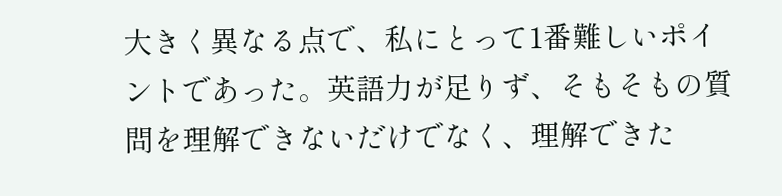大きく異なる点で、私にとって1番難しいポイントであった。英語力が足りず、そもそもの質問を理解できないだけでなく、理解できた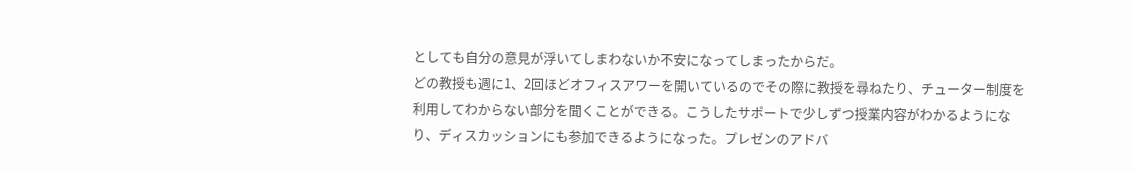としても自分の意見が浮いてしまわないか不安になってしまったからだ。
どの教授も週に1、2回ほどオフィスアワーを開いているのでその際に教授を尋ねたり、チューター制度を利用してわからない部分を聞くことができる。こうしたサポートで少しずつ授業内容がわかるようになり、ディスカッションにも参加できるようになった。プレゼンのアドバ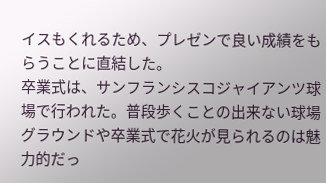イスもくれるため、プレゼンで良い成績をもらうことに直結した。
卒業式は、サンフランシスコジャイアンツ球場で行われた。普段歩くことの出来ない球場グラウンドや卒業式で花火が見られるのは魅力的だっ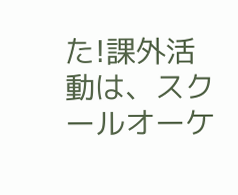た!課外活動は、スクールオーケ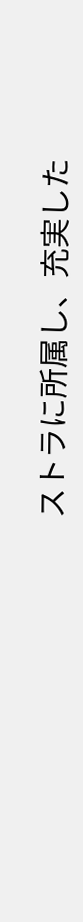ストラに所属し、充実した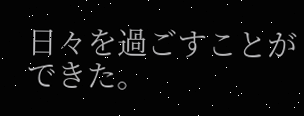日々を過ごすことができた。